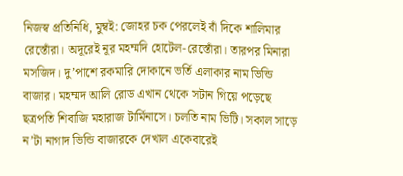নিজস্ব প্রতিনিধি, মুম্বই: জোহর চক পেরলেই বাঁ দিকে শালিমার রেস্তোঁরা। অদূরেই নূর মহম্মদি হোটেল-রেস্তোঁরা। তারপর মিনারা মসজিদ। দু’পাশে রকমারি দোকানে ভর্তি এলাকার নাম ভিন্ডি বাজার। মহম্মদ আলি রোড এখান থেকে সটান গিয়ে পড়েছে ছত্রপতি শিবাজি মহারাজ টার্মিনাসে। চলতি নাম ভিটি। সকাল সাড়ে ন’টা নাগাদ ভিন্ডি বাজারকে দেখাল একেবারেই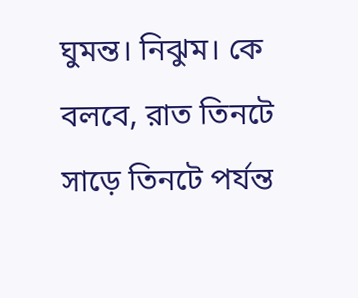ঘুমন্ত। নিঝুম। কে বলবে, রাত তিনটে সাড়ে তিনটে পর্যন্ত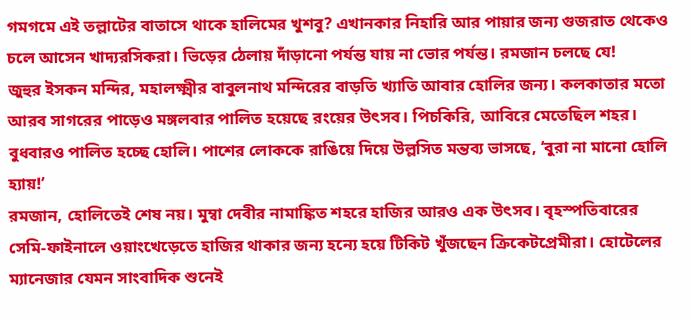গমগমে এই তল্লাটের বাতাসে থাকে হালিমের খুশবু? এখানকার নিহারি আর পায়ার জন্য গুজরাত থেকেও চলে আসেন খাদ্যরসিকরা। ভিড়ের ঠেলায় দাঁড়ানো পর্যন্ত যায় না ভোর পর্যন্ত। রমজান চলছে যে!
জুহুর ইসকন মন্দির, মহালক্ষ্মীর বাবুলনাথ মন্দিরের বাড়তি খ্যাতি আবার হোলির জন্য। কলকাতার মতো আরব সাগরের পাড়েও মঙ্গলবার পালিত হয়েছে রংয়ের উৎসব। পিচকিরি, আবিরে মেতেছিল শহর। বুধবারও পালিত হচ্ছে হোলি। পাশের লোককে রাঙিয়ে দিয়ে উল্লসিত মন্তব্য ভাসছে, ‘বুরা না মানো হোলি হ্যায়!’
রমজান, হোলিতেই শেষ নয়। মুম্বা দেবীর নামাঙ্কিত শহরে হাজির আরও এক উৎসব। বৃহস্পতিবারের সেমি-ফাইনালে ওয়াংখেড়েতে হাজির থাকার জন্য হন্যে হয়ে টিকিট খুঁজছেন ক্রিকেটপ্রেমীরা। হোটেলের ম্যানেজার যেমন সাংবাদিক শুনেই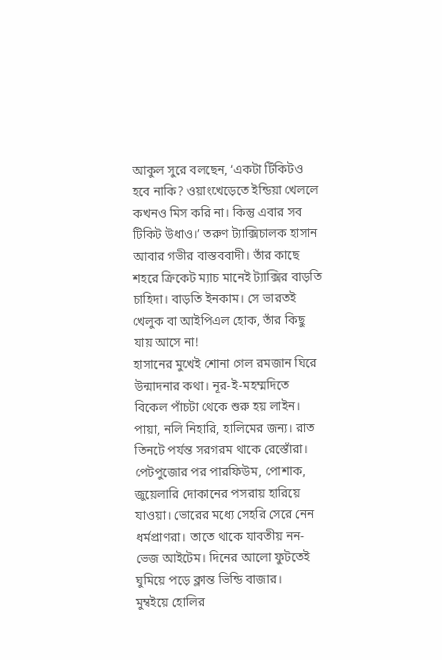আকুল সুরে বলছেন, ‘একটা টিকিটও হবে নাকি? ওয়াংখেড়েতে ইন্ডিয়া খেললে কখনও মিস করি না। কিন্তু এবার সব টিকিট উধাও।’ তরুণ ট্যাক্সিচালক হাসান আবার গভীর বাস্তববাদী। তাঁর কাছে শহরে ক্রিকেট ম্যাচ মানেই ট্যাক্সির বাড়তি চাহিদা। বাড়তি ইনকাম। সে ভারতই খেলুক বা আইপিএল হোক, তাঁর কিছু যায় আসে না!
হাসানের মুখেই শোনা গেল রমজান ঘিরে উন্মাদনার কথা। নূর-ই-মহম্মদিতে বিকেল পাঁচটা থেকে শুরু হয় লাইন। পায়া, নলি নিহারি, হালিমের জন্য। রাত তিনটে পর্যন্ত সরগরম থাকে রেস্তোঁরা। পেটপুজোর পর পারফিউম, পোশাক, জুয়েলারি দোকানের পসরায় হারিয়ে যাওয়া। ভোরের মধ্যে সেহরি সেরে নেন ধর্মপ্রাণরা। তাতে থাকে যাবতীয় নন-ভেজ আইটেম। দিনের আলো ফুটতেই ঘুমিয়ে পড়ে ক্লান্ত ভিন্ডি বাজার।
মুম্বইয়ে হোলির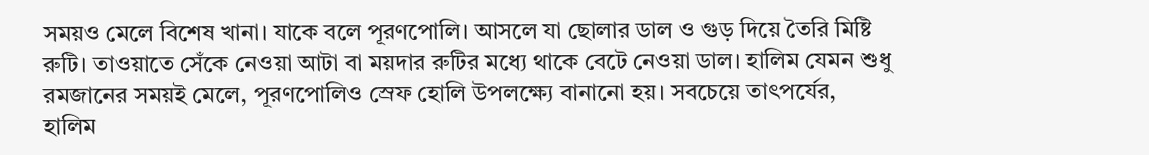সময়ও মেলে বিশেষ খানা। যাকে বলে পূরণপোলি। আসলে যা ছোলার ডাল ও গুড় দিয়ে তৈরি মিষ্টি রুটি। তাওয়াতে সেঁকে নেওয়া আটা বা ময়দার রুটির মধ্যে থাকে বেটে নেওয়া ডাল। হালিম যেমন শুধু রমজানের সময়ই মেলে, পূরণপোলিও স্রেফ হোলি উপলক্ষ্যে বানানো হয়। সবচেয়ে তাৎপর্যের, হালিম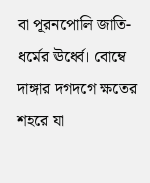বা পূরনপোলি জাতি-ধর্মের ঊর্ধ্বে। বোম্বে দাঙ্গার দগদগে ক্ষতের শহরে যা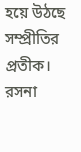হয়ে উঠছে সম্প্রীতির প্রতীক। রসনা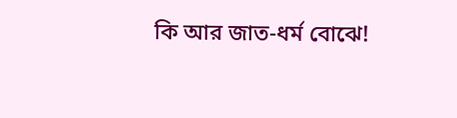কি আর জাত-ধর্ম বোঝে!